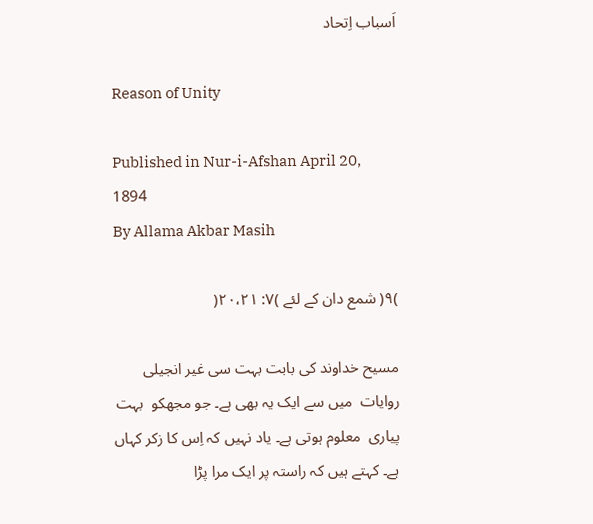اَسباب اِتحاد

Reason of Unity

Published in Nur-i-Afshan April 20, 1894
By Allama Akbar Masih

)۹( شمع دان کے لئے )۷: ۲۰،۲۱(

مسیح خداوند کی بابت بہت سی غیر انجیلی روایات  میں سے ایک یہ بھی ہے۔ جو مجھکو  بہت پیاری  معلوم ہوتی ہے۔ یاد نہیں کہ اِس کا زکر کہاں ہے۔ کہتے ہیں کہ راستہ پر ایک مرا پڑا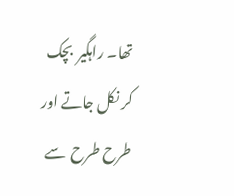تھا۔ راہگیر  بچک کر نکل جاتے اور طرح طرح  سے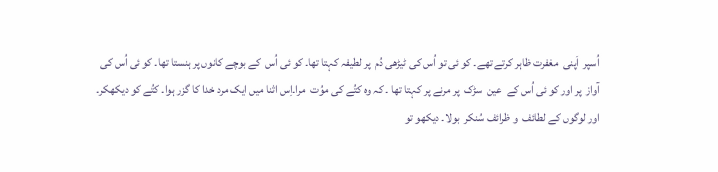اُسپر  اَپنی  مغفرت ظاہر کرتے تھے۔ کو ئی تو اُس کی ٹیڑھی دُم  پر لطیفہ کہتا تھا۔ کو ئی اُس  کے بوچے کانوں پر ہنستا تھا۔ کو ئی اُس کی آواز  پر اور کو ئی اُس کے  عین  سڑک  پر مرنے پر کہتا تھا ۔ کہ وہ کتُے کی موُت  مرا۔اِس اثنا میں ایک مرد خدا کا گزر ہوا۔ کتُے کو دیکھکر۔ اور لوگوں کے لطائف  و ظرائف سُنکر  بولا۔ دیکھو تو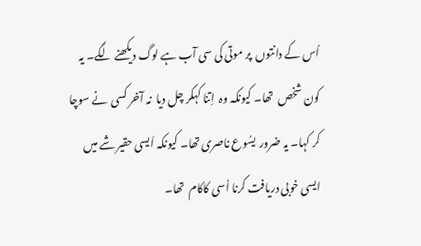اُس کے دانتوں  پر موتی کی سی آب ہے لوگ دیکھنے لگے۔ یہ کون شخص  تھا۔ کیونکہ وہ  اِتنا کہکر چل دیا  نہ آخر کسی  نے سوچا کر کہا۔ یہ ضرور  یسُوع ناصری تھا۔ کیونکہ اَیسی حقیر شے میں ایسی خوبی دریافت کرنا اُسی کاکام  تھا۔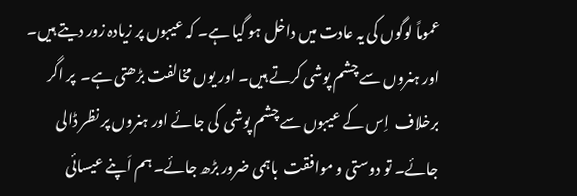عموماً لوگوں کی یہ عادت میں داخل ہو گیا ہے۔ کہ عیبوں پر زیادہ زور دیتے ہیں۔ اور ہنروں سے چشم پوشی کرتے ہیں۔ اور یوں مخالفت بڑھتی ہے۔  پر اگر برخلاف  اِس کے عیبوں سے چشم پوشی  کی جائے اور ہنروں پر نظر ڈالی  جائے۔ تو دوستی و موافقت  باہمی ضرور بڑھ جائے۔ ہم اَپنے عیسائی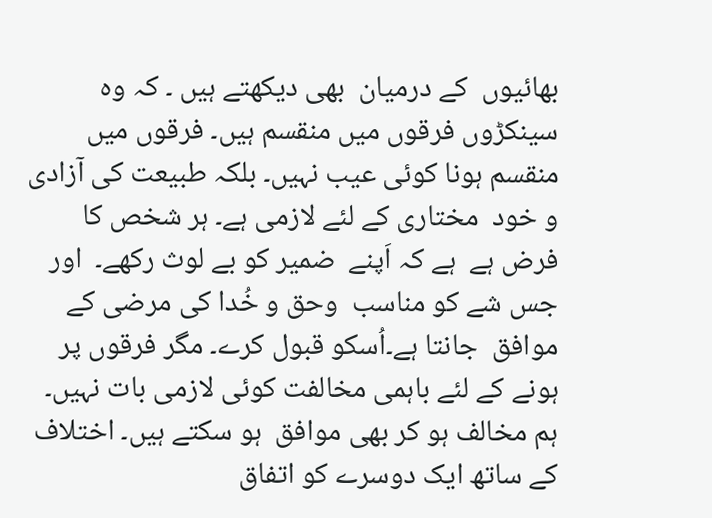بھائیوں  کے درمیان  بھی دیکھتے ہیں ۔ کہ وہ سینکڑوں فرقوں میں منقسم ہیں۔ فرقوں میں منقسم ہونا کوئی عیب نہیں۔ بلکہ طبیعت کی آزادی و خود  مختاری کے لئے لازمی ہے۔ ہر شخص کا فرض ہے  ہے کہ اَپنے  ضمیر کو بے لوث رکھے۔  اور جس شے کو مناسب  وحق و خُدا کی مرضی کے موافق  جانتا ہے۔اُسکو قبول کرے۔ مگر فرقوں پر ہونے کے لئے باہمی مخالفت کوئی لازمی بات نہیں۔ ہم مخالف ہو کر بھی موافق  ہو سکتے ہیں۔ اختلاف کے ساتھ ایک دوسرے کو اتفاق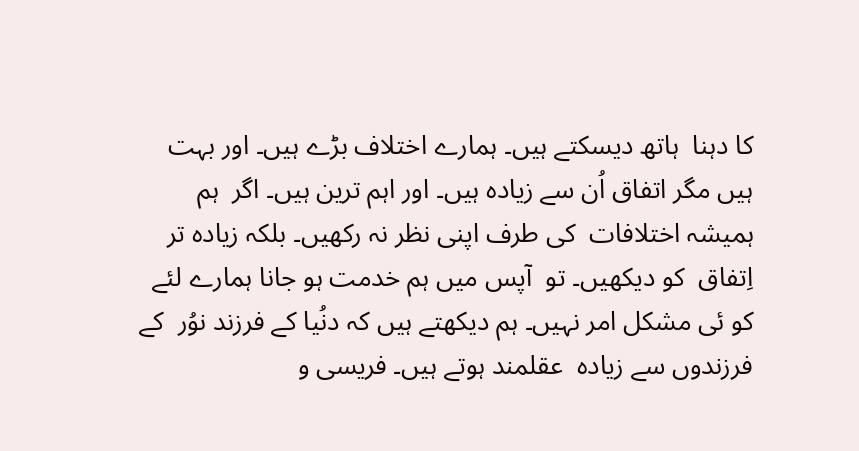کا دہنا  ہاتھ دیسکتے ہیں۔ ہمارے اختلاف بڑے ہیں۔ اور بہت ہیں مگر اتفاق اُن سے زیادہ ہیں۔ اور اہم ترین ہیں۔ اگر  ہم ہمیشہ اختلافات  کی طرف اپنی نظر نہ رکھیں۔ بلکہ زیادہ تر اِتفاق  کو دیکھیں۔ تو  آپس میں ہم خدمت ہو جانا ہمارے لئے کو ئی مشکل امر نہیں۔ ہم دیکھتے ہیں کہ دنُیا کے فرزند نوُر  کے فرزندوں سے زیادہ  عقلمند ہوتے ہیں۔ فریسی و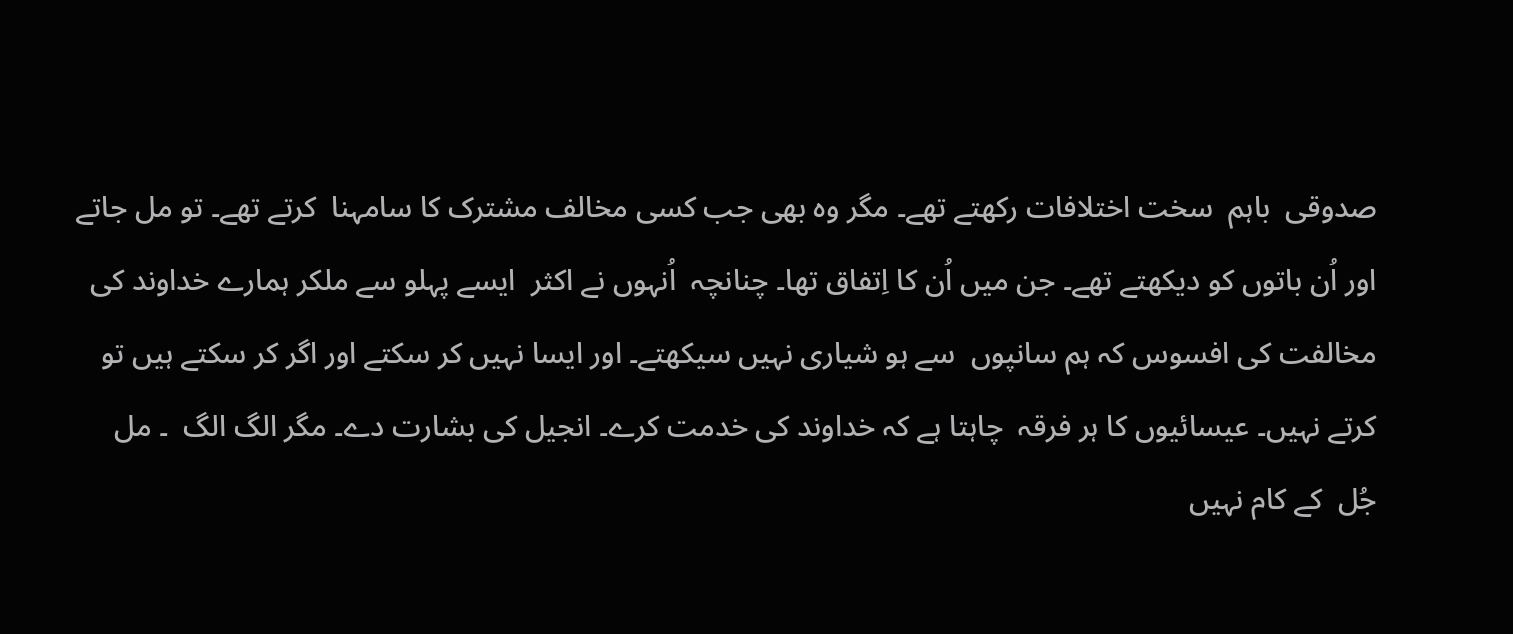صدوقی  باہم  سخت اختلافات رکھتے تھے۔ مگر وہ بھی جب کسی مخالف مشترک کا سامہنا  کرتے تھے۔ تو مل جاتے اور اُن باتوں کو دیکھتے تھے۔ جن میں اُن کا اِتفاق تھا۔ چنانچہ  اُنہوں نے اکثر  ایسے پہلو سے ملکر ہمارے خداوند کی مخالفت کی افسوس کہ ہم سانپوں  سے ہو شیاری نہیں سیکھتے۔ اور ایسا نہیں کر سکتے اور اگر کر سکتے ہیں تو کرتے نہیں۔ عیسائیوں کا ہر فرقہ  چاہتا ہے کہ خداوند کی خدمت کرے۔ انجیل کی بشارت دے۔ مگر الگ الگ  ۔ مل جُل  کے کام نہیں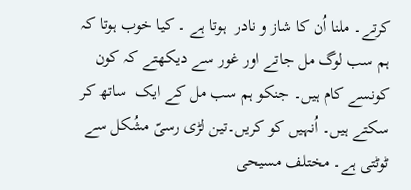کرتے۔ ملنا اُن کا شاز و نادر  ہوتا ہے ۔ کیا خوب ہوتا کہ ہم سب لوگ مل جاتے اور غور سے دیکھتے کہ کون  کونسے کام ہیں۔ جنکو ہم سب مل کے ایک  ساتھ کر سکتے ہیں۔ اُنہیں کو کریں۔تین لڑی رسیّ مشُکل سے ٹوٹتی ہے۔ مختلف مسیحی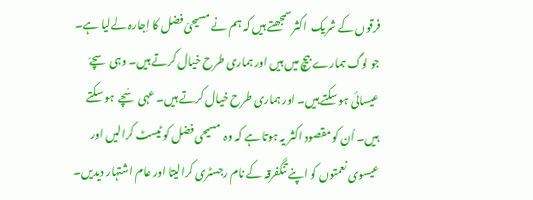فرقوں کے شریک  اکثر سمجھتے ہیں کہ ہم نے مسیحیّ فضل کا اِجارہ لےلیا ہے۔ جو لوگ ہمارے بیچ میں ہیں اور ہماری طرح خیال کرتے ہیں۔ وہی سچےّ عیسائی ہو سکتے ہیں۔ اور ہماری طرح خیال کرتے ہیں۔ عہی سّچے  ہو سکتے ہیں۔ اُن کو مقصود اکثر یہ ہوتا ہے کہ وہ  مسیحی فضل کو ٹیسٹ کرالیں اور عیسوی نعمتوں کو اپنے تنگفرقہ کے نام رجسٹری کرالیتا اور عام اشتہار دیدیں۔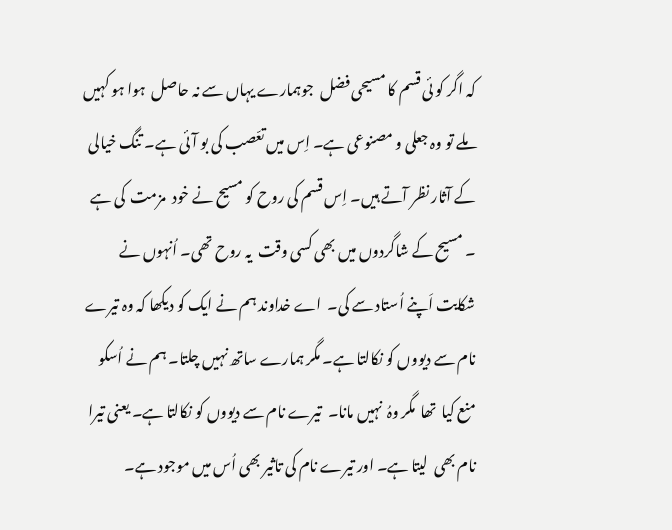کہ اگر کو ئی قسم کا مسیحی فضل  جوہمارے یہاں سے نہ حاصل  ہوا ہو کہیں ملے تو وہ جعلی و مصنوعی ہے۔ اِس میں تعّصب کی بو آئی ہے۔ تنگ خیالی  کے آثار نظر آتے ہیں۔ اِس قسم کی روح کو مسیح نے خود  مزمت  کی ہے ۔ مسیح کے شاگردوں میں بھی کسی وقت  یہ روح تھی۔ اُنہوں نے شکایت اَپنے اُستاد سے کی۔  اے خداوند ہم نے ایک کو دیکھا کہ وہ تیرے نام سے دیووں کو نکالتا ہے۔ مگر ہمارے ساتھ نہیں چلتا۔ ہم نے اُسکو منع کیا  تھا  مگر وہُ  نہیں مانا۔  تیرے نام سے دیووں کو نکالتا ہے۔ یعنی تیرا نام بھی  لیتا ہے۔ اور تیرے نام کی تاثیر بھی اُس میں موجود ہے۔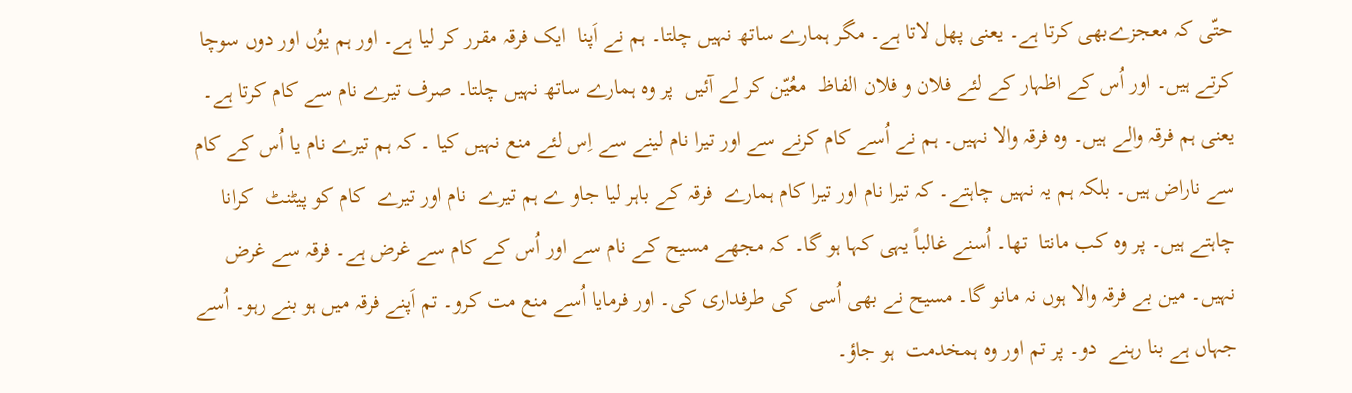حتّی کہ معجزےبھی کرتا ہے۔ یعنی پھل لاتا ہے۔ مگر ہمارے ساتھ نہیں چلتا۔ ہم نے اَپنا  ایک فرقہ مقرر کر لیا ہے۔ اور ہم یوُں اور دوں سوچا کرتے ہیں۔ اور اُس کے اظہار کے لئے فلان و فلان الفاظ  معُیّن کر لے آئیں  پر وہ ہمارے ساتھ نہیں چلتا۔ صرف تیرے نام سے کام کرتا ہے۔ یعنی ہم فرقہ والے ہیں۔ وہ فرقہ والا نہیں۔ ہم نے اُسے کام کرنے سے اور تیرا نام لینے سے اِس لئے منع نہیں کیا ۔ کہ ہم تیرے نام یا اُس کے کام سے ناراض ہیں۔ بلکہ ہم یہ نہیں چاہتے۔ کہ تیرا نام اور تیرا کام ہمارے  فرقہ کے باہر لیا جاو ے ہم تیرے  نام اور تیرے  کام کو پیٹنٹ  کرانا چاہتے ہیں۔ پر وہ کب مانتا  تھا۔ اُسنے غالباً یہی کہا ہو گا۔ کہ مجھے مسیح کے نام سے اور اُس کے کام سے غرض ہے۔ فرقہ سے غرض  نہیں۔ مین بے فرقہ والا ہوں نہ مانو گا۔ مسیح نے بھی اُسی  کی طرفداری کی۔ اور فرمایا اُسے منع مت کرو۔ تم اَپنے فرقہ میں ہو بنے رہو۔ اُسے جہاں ہے بنا رہنے  دو۔ پر تم اور وہ ہمخدمت  ہو جاؤ۔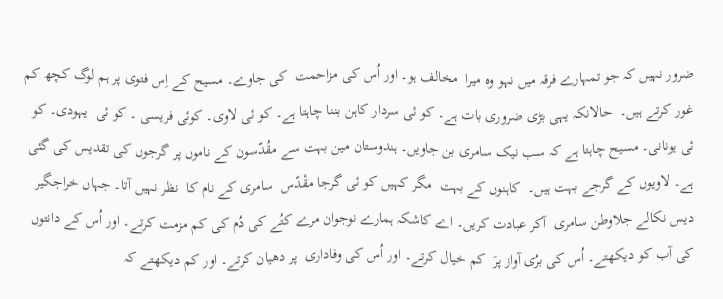ضرور نہیں کہ جو تمہارے فرقہ میں نہو وہ میرا  مخالف ہو۔ اور اُس کی مزاحمت  کی جاوے۔ مسیح کے اِس فتوی پر ہم لوگ کچھ کم غور کرتے ہیں۔  حالانکہ یہی بڑی ضروری بات ہے۔ کو ئی سردار کاہن بننا چاہتا ہے۔ کو ئی لاوی۔ کوئی فریسی ۔ کو ئی  یہودی۔ کو ئی یونانی۔ مسیح چاہتا ہے کہ سب نیک سامری بن جاویں۔ ہندوستان مین بہت سے مقُدّسون کے ناموں پر گرجوں کی تقدیس کی گئی ہے۔ لاویوں کے گرجے بہت ہیں۔  کاہنوں کے بہت  مگر کہیں کو ئی گرجا مقٔدّس  سامری کے نام کا  نظر نہیں آتا۔ جہاں خراجگیر دیس نکالے جلاوطن سامری  آکر عبادت کریں۔ اے کاشکہ ہمارے نوجوان مرے کتُے کی دُم کی کم مزمت کرتے۔ اور اُس کے دانتوں  کی آب کو دیکھتے۔ اُس کی برُی آواز پرَ  کم خیال کرتے۔ اور اُس کی وفاداری  پر دھیان کرتے۔ اور کم دیکھتے کہ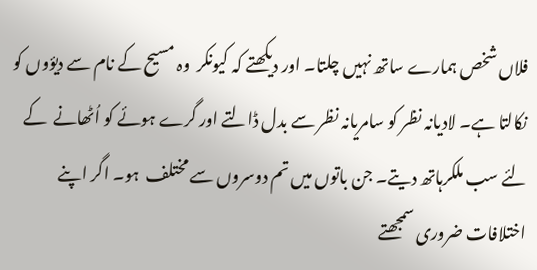فلاں شخص ہمارے ساتھ نہیں چلتا۔ اور دیکھتے کہ کیونکر  وہ مسیح کے نام سے دیؤوں کو نکالتا ہے۔ لادیانہ نظر کو سامریانہ نظر سے بدل ڈالتے اور گرے ہوئے کو اُٹھانے  کے لئے سب ملکرہاتھ دیتے۔ جن باتوں میں تم دوسروں سے مختلف  ہو۔ اگر اپنے اختلافات ضروری سمجھتے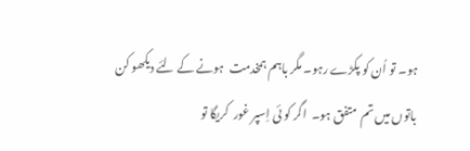ہو۔ تو اُن کو پکڑے رہو۔ مگر باہم ہمخدمت  ہونے کے لئے دیکھو کن باتوں میں تم  متفق ہو۔  اگر کو ئی اِسپر غور  کریگا تو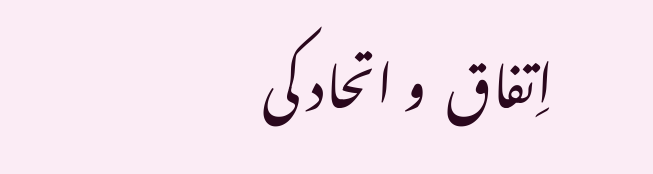اِتفاق  و اتحاد کی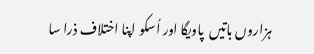ہزاروں باتیں  پاویگا اور اُسکو اپنا اختلاف ذرا سا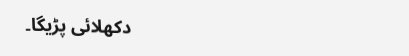دکھلائی پڑیگا۔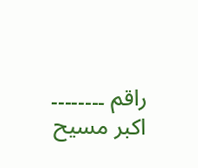راقم ۔۔۔۔۔۔۔۔ اکبر مسیح